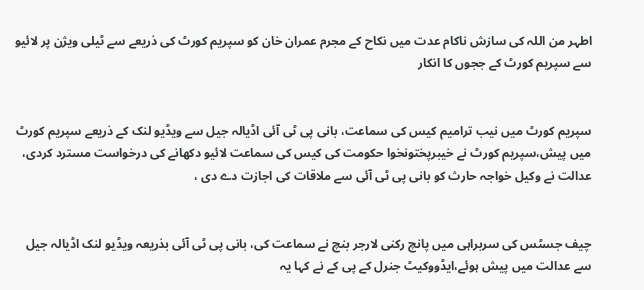اطہر من اللہ کی سازش ناکام عدت میں نکاح کے مجرم عمران خان کو سپریم کورٹ کی ذریعے سے ٹیلی ویژن پر لائیو سے سپریم کورٹ کے ججوں کا انکار


سپریم کورٹ میں نیب ترامیم کیس کی سماعت، بانی پی ٹی آئی اڈیالہ جیل سے ویڈیو لنک کے ذریعے سپریم کورٹ میں پیش،سپریم کورٹ نے خیبرپختونخوا حکومت کی کیس کی سماعت لائیو دکھانے کی درخواست مسترد کردی، عدالت نے وکیل خواجہ حارث کو بانی پی ٹی آئی سے ملاقات کی اجازت دے دی ،


چیف جسٹس کی سربراہی میں پانچ رکنی لارجر بنچ نے سماعت کی، بانی پی ٹی آئی بذریعہ ویڈیو لنک اڈیالہ جیل سے عدالت میں پیش ہوئے،ایڈووکیٹ جنرل کے پی کے نے کہا یہ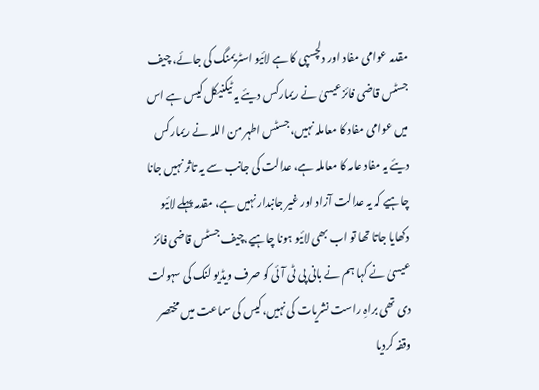مقدمہ عوامی مفاد اور دلچسپی کا ہے لائیو اسٹریمنگ کی جائے، چیف جسٹس قاضی فائزعیسیٰ نے ریمارکس دیئے یہ ٹیکنیکل کیس ہے اس میں عوامی مفاد کا معاملہ نہیں، جسٹس اطہر من اللہ نے ریمارکس دیئے یہ مفاد عامہ کا معاملہ ہے، عدالت کی جانب سے یہ تاثر نہیں جانا چاہیے کہ یہ عدالت آزاد اور غیر جانبدار نہیں ہے، مقدمہ پہلے لائیو دکھایا جاتا تھا تو اب بھی لائیو ہونا چاہیے،چیف جسٹس قاضی فائز عیسیٰ نے کہا ہم نے بانی پی ٹی آئی کو صرف ویڈیو لنک کی سہولت دی تھی براہِ راست نشریات کی نہیں،کیس کی سماعت میں مختصر وقفہ کردیا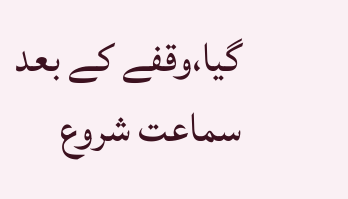گیا،وقفے کے بعد سماعت شروع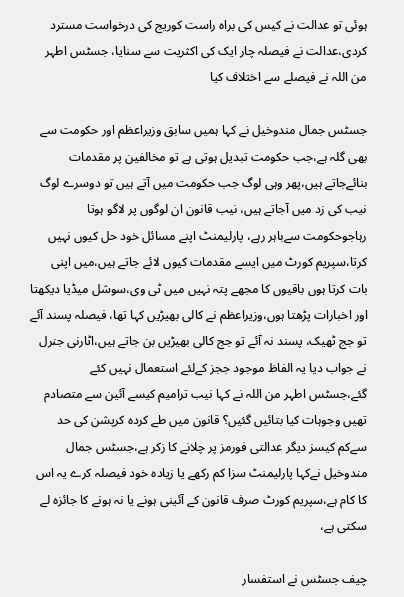ہوئی تو عدالت نے کیس کی براہ راست کوریج کی درخواست مسترد کردی،عدالت نے فیصلہ چار ایک کی اکثریت سے سنایا، جسٹس اطہر من اللہ نے فیصلے سے اختلاف کیا

جسٹس جمال مندوخیل نے کہا ہمیں سابق وزیراعظم اور حکومت سے بھی گلہ ہے،جب حکومت تبدیل ہوتی ہے تو مخالفین پر مقدمات بنائےجاتے ہیں،پھر وہی لوگ جب حکومت میں آتے ہیں تو دوسرے لوگ نیب کی زد میں آجاتے ہیں، نیب قانون ان لوگوں پر لاگو ہوتا رہاجوحکومت سےباہر رہے، پارلیمنٹ اپنے مسائل خود حل کیوں نہیں کرتا،سپریم کورٹ میں ایسے مقدمات کیوں لائے جاتے ہیں،میں اپنی بات کرتا ہوں باقیوں کا مجھے پتہ نہیں میں ٹی وی،سوشل میڈیا دیکھتا اور اخبارات پڑھتا ہوں،وزیراعظم نے کالی بھیڑیں کہا تھا، فیصلہ پسند آئے تو جج ٹھیک، پسند نہ آئے تو جج کالی بھیڑیں بن جاتے ہیں،اٹارنی جنرل نے جواب دیا یہ الفاظ موجود ججز کےلئے استعمال نہیں کئے گئے،جسٹس اطہر من اللہ نے کہا نیب ترامیم کیسے آئین سے متصادم تھیں وجوہات کیا بتائیں گئیں؟ قانون میں طے کردہ کرپشن کی حد سےکم کیسز دیگر عدالتی فورمز پر چلانے کا زکر ہے،جسٹس جمال مندوخیل نےکہا پارلیمنٹ سزا کم رکھے یا زیادہ خود فیصلہ کرے یہ اس کا کام ہے،سپریم کورٹ صرف قانون کے آئینی ہونے یا نہ ہونے کا جائزہ لے سکتی ہے،

چیف جسٹس نے استفسار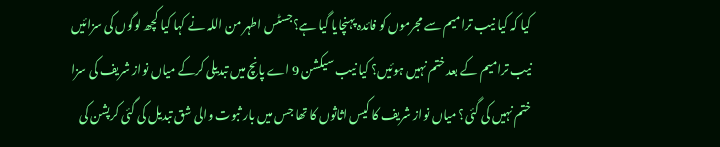کیا کہ کیا نیب ترامیم سے مجرموں کو فائدہ پہنچایا گیا ہے؟جسٹس اطہر من اللہ نے کہا کیا کچھ لوگوں کی سزائیں نیب ترامیم کے بعد ختم نہیں ہوئیں؟ کیا نیب سیکشن 9 اے پانچ میں تبدیلی کرکے میاں نواز شریف کی سزا ختم نہیں کی گئی؟ میاں نواز شریف کا کیس اثاثوں کا تھا جس میں بار ثبوت والی شق تبدیل کی گئی کرپشن کی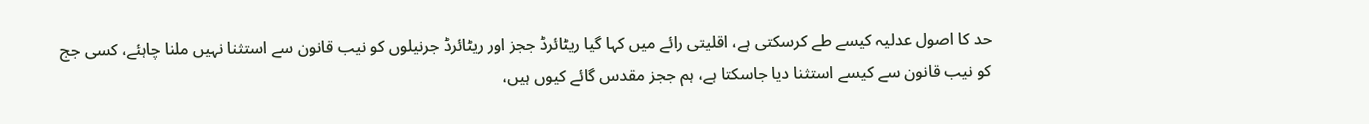حد کا اصول عدلیہ کیسے طے کرسکتی ہے، اقلیتی رائے میں کہا گیا ریٹائرڈ ججز اور ریٹائرڈ جرنیلوں کو نیب قانون سے استثنا نہیں ملنا چاہئے، کسی جج کو نیب قانون سے کیسے استثنا دیا جاسکتا ہے، ہم ججز مقدس گائے کیوں ہیں،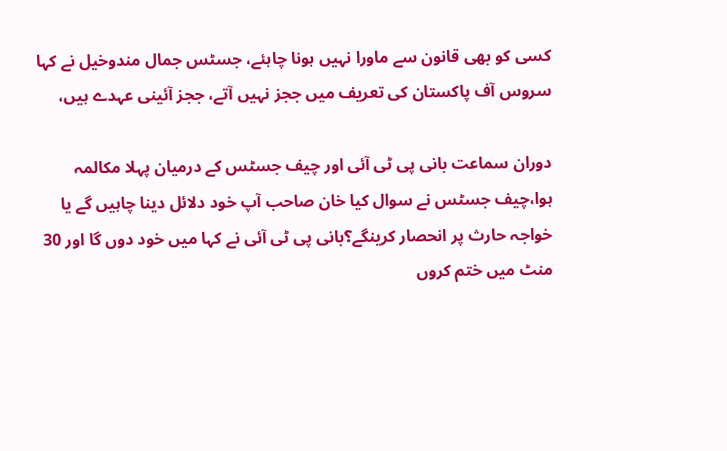کسی کو بھی قانون سے ماورا نہیں ہونا چاہئے، جسٹس جمال مندوخیل نے کہا سروس آف پاکستان کی تعریف میں ججز نہیں آتے، ججز آئینی عہدے ہیں،

دوران سماعت بانی پی ٹی آئی اور چیف جسٹس کے درمیان پہلا مکالمہ ہوا،چیف جسٹس نے سوال کیا خان صاحب آپ خود دلائل دینا چاہیں گے یا خواجہ حارث پر انحصار کرینگے؟بانی پی ٹی آئی نے کہا میں خود دوں گا اور 30 منٹ میں ختم کروں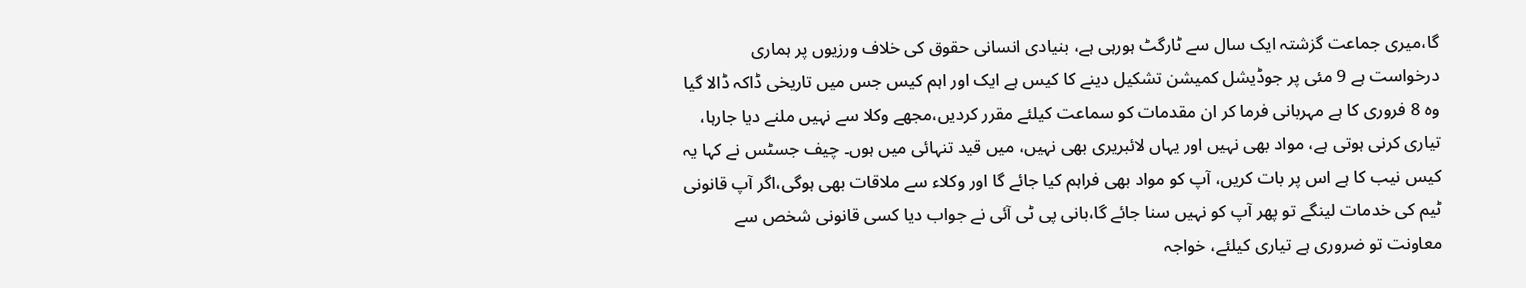گا،میری جماعت گزشتہ ایک سال سے ٹارگٹ ہورہی ہے، بنیادی انسانی حقوق کی خلاف ورزیوں پر ہماری درخواست ہے 9 مئی پر جوڈیشل کمیشن تشکیل دینے کا کیس ہے ایک اور اہم کیس جس میں تاریخی ڈاکہ ڈالا گیا وہ 8 فروری کا ہے مہربانی فرما کر ان مقدمات کو سماعت کیلئے مقرر کردیں،مجھے وکلا سے نہیں ملنے دیا جارہا، تیاری کرنی ہوتی ہے، مواد بھی نہیں اور یہاں لائبریری بھی نہیں، میں قید تنہائی میں ہوں۔ چیف جسٹس نے کہا یہ کیس نیب کا ہے اس پر بات کریں، آپ کو مواد بھی فراہم کیا جائے گا اور وکلاء سے ملاقات بھی ہوگی،اگر آپ قانونی ٹیم کی خدمات لینگے تو پھر آپ کو نہیں سنا جائے گا،بانی پی ٹی آئی نے جواب دیا کسی قانونی شخص سے معاونت تو ضروری ہے تیاری کیلئے، خواجہ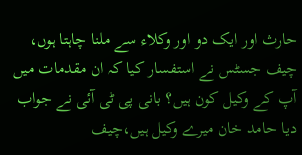حارث اور ایک دو اور وکلاء سے ملنا چاہتا ہوں، چیف جسٹس نے استفسار کیا کہ ان مقدمات میں آپ کے وکیل کون ہیں؟ بانی پی ٹی آئی نے جواب دیا حامد خان میرے وکیل ہیں،چیف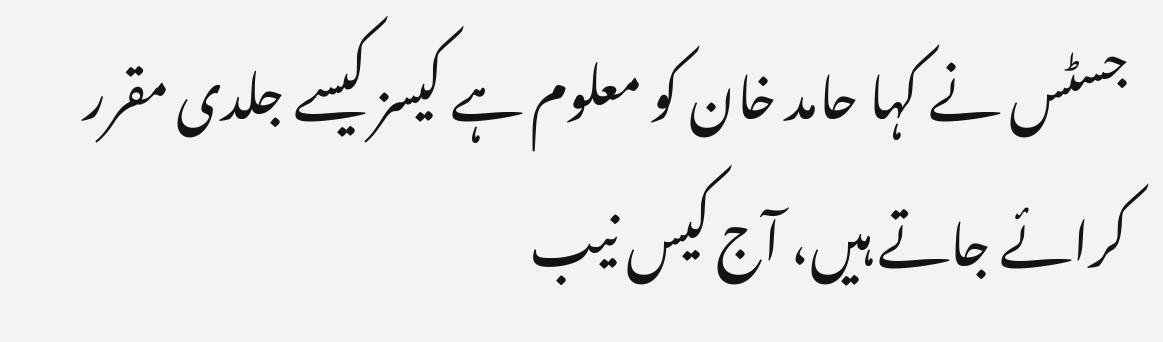جسٹس نے کہا حامد خان کو معلوم ہے کیسز کیسے جلدی مقرر کرائے جاتے ہیں، آج کیس نیب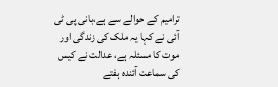ترامیم کے حوالے سے ہے،بانی پی ٹی آئی نے کہا یہ ملک کی زندگی اور موت کا مسئلہ ہے، عدالت نے کیس کی سماعت آئندہ ہفتے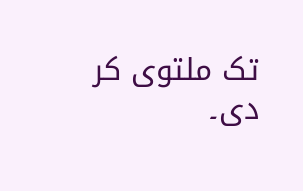تک ملتوی کر دی۔